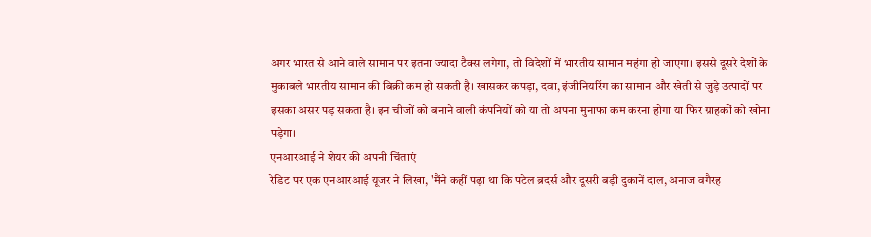अगर भारत से आने वाले सामान पर इतना ज्यादा टैक्स लगेगा, तो विदेशों में भारतीय सामान महंगा हो जाएगा। इससे दूसरे देशों के मुकाबले भारतीय सामान की बिक्री कम हो सकती है। खासकर कपड़ा, दवा, इंजीनियरिंग का सामान और खेती से जुड़े उत्पादों पर इसका असर पड़ सकता है। इन चीजों को बनाने वाली कंपनियों को या तो अपना मुनाफा कम करना होगा या फिर ग्राहकों को खोना पड़ेगा।
एनआरआई ने शेयर की अपनी चिंताएं
रेडिट पर एक एनआरआई यूजर ने लिखा, 'मैंने कहीं पढ़ा था कि पटेल ब्रदर्स और दूसरी बड़ी दुकानें दाल, अनाज वगैरह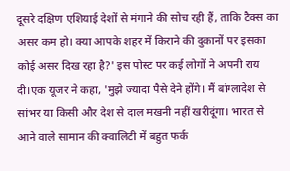दूसरे दक्षिण एशियाई देशों से मंगाने की सोच रही हैं, ताकि टैक्स का असर कम हो। क्या आपके शहर में किराने की दुकानों पर इसका कोई असर दिख रहा है?' इस पोस्ट पर कई लोगों ने अपनी राय दी।एक यूजर ने कहा, 'मुझे ज्यादा पैसे देने होंगे। मैं बांग्लादेश से सांभर या किसी और देश से दाल मखनी नहीं खरीदूंगा। भारत से आने वाले सामान की क्वालिटी में बहुत फर्क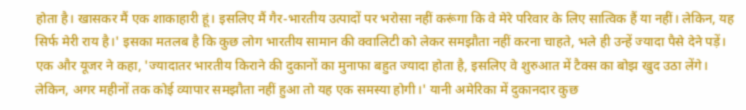होता है। खासकर मैं एक शाकाहारी हूं। इसलिए मैं गैर-भारतीय उत्पादों पर भरोसा नहीं करूंगा कि वे मेरे परिवार के लिए सात्विक हैं या नहीं। लेकिन, यह सिर्फ मेरी राय है।' इसका मतलब है कि कुछ लोग भारतीय सामान की क्वालिटी को लेकर समझौता नहीं करना चाहते, भले ही उन्हें ज्यादा पैसे देने पड़ें।
एक और यूजर ने कहा, 'ज्यादातर भारतीय किराने की दुकानों का मुनाफा बहुत ज्यादा होता है, इसलिए वे शुरुआत में टैक्स का बोझ खुद उठा लेंगे। लेकिन, अगर महीनों तक कोई व्यापार समझौता नहीं हुआ तो यह एक समस्या होगी।' यानी अमेरिका में दुकानदार कुछ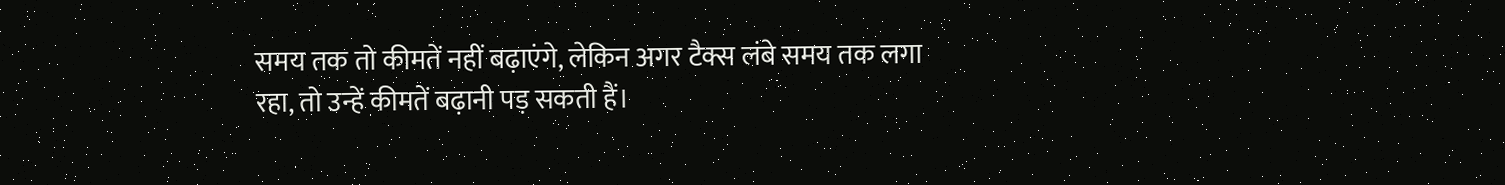समय तक तो कीमतें नहीं बढ़ाएंगे, लेकिन अगर टैक्स लंबे समय तक लगा रहा, तो उन्हें कीमतें बढ़ानी पड़ सकती हैं।